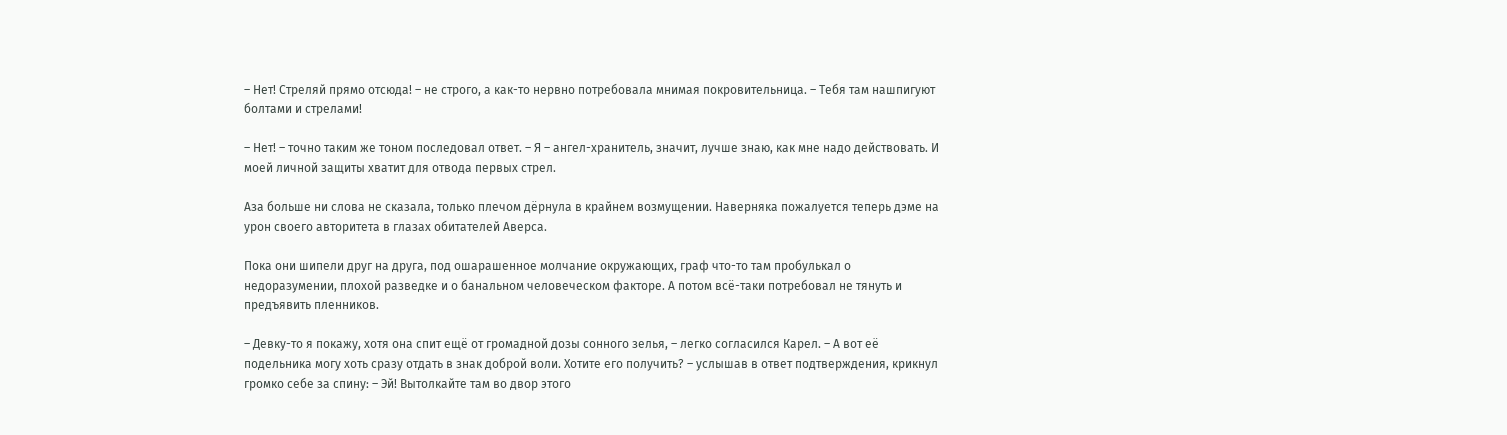– Нет! Стреляй прямо отсюда! – не строго, а как-то нервно потребовала мнимая покровительница. – Тебя там нашпигуют болтами и стрелами!

– Нет! – точно таким же тоном последовал ответ. – Я – ангел-хранитель, значит, лучше знаю, как мне надо действовать. И моей личной защиты хватит для отвода первых стрел.

Аза больше ни слова не сказала, только плечом дёрнула в крайнем возмущении. Наверняка пожалуется теперь дэме на урон своего авторитета в глазах обитателей Аверса.

Пока они шипели друг на друга, под ошарашенное молчание окружающих, граф что-то там пробулькал о недоразумении, плохой разведке и о банальном человеческом факторе. А потом всё-таки потребовал не тянуть и предъявить пленников.

– Девку-то я покажу, хотя она спит ещё от громадной дозы сонного зелья, – легко согласился Карел. – А вот её подельника могу хоть сразу отдать в знак доброй воли. Хотите его получить? – услышав в ответ подтверждения, крикнул громко себе за спину: – Эй! Вытолкайте там во двор этого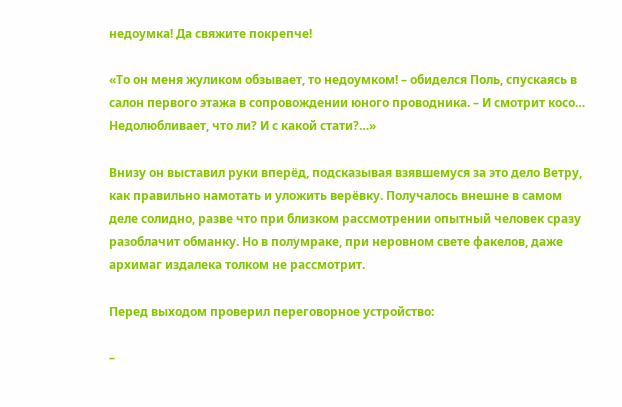недоумка! Да свяжите покрепче!

«То он меня жуликом обзывает, то недоумком! – обиделся Поль, спускаясь в салон первого этажа в сопровождении юного проводника. – И смотрит косо… Недолюбливает, что ли? И с какой стати?…»

Внизу он выставил руки вперёд, подсказывая взявшемуся за это дело Ветру, как правильно намотать и уложить верёвку. Получалось внешне в самом деле солидно, разве что при близком рассмотрении опытный человек сразу разоблачит обманку. Но в полумраке, при неровном свете факелов, даже архимаг издалека толком не рассмотрит.

Перед выходом проверил переговорное устройство:

–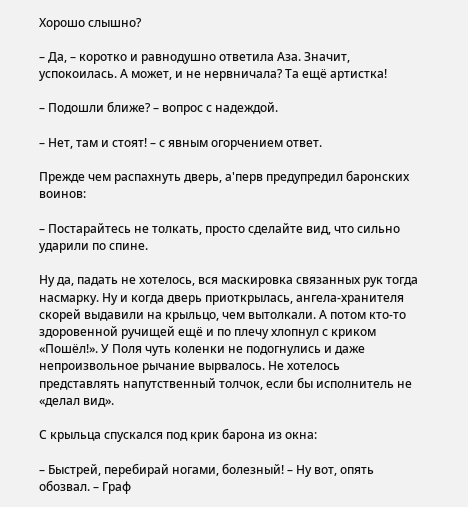Хорошо слышно?

– Да, – коротко и равнодушно ответила Аза. Значит, успокоилась. А может, и не нервничала? Та ещё артистка!

– Подошли ближе? – вопрос с надеждой.

– Нет, там и стоят! – с явным огорчением ответ.

Прежде чем распахнуть дверь, а'перв предупредил баронских воинов:

– Постарайтесь не толкать, просто сделайте вид, что сильно ударили по спине.

Ну да, падать не хотелось, вся маскировка связанных рук тогда насмарку. Ну и когда дверь приоткрылась, ангела-хранителя скорей выдавили на крыльцо, чем вытолкали. А потом кто-то здоровенной ручищей ещё и по плечу хлопнул с криком «Пошёл!». У Поля чуть коленки не подогнулись и даже непроизвольное рычание вырвалось. Не хотелось представлять напутственный толчок, если бы исполнитель не «делал вид».

С крыльца спускался под крик барона из окна:

– Быстрей, перебирай ногами, болезный! – Ну вот, опять обозвал. – Граф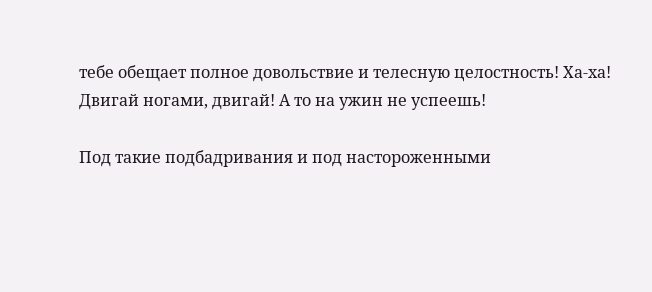тебе обещает полное довольствие и телесную целостность! Ха-ха! Двигай ногами, двигай! А то на ужин не успеешь!

Под такие подбадривания и под настороженными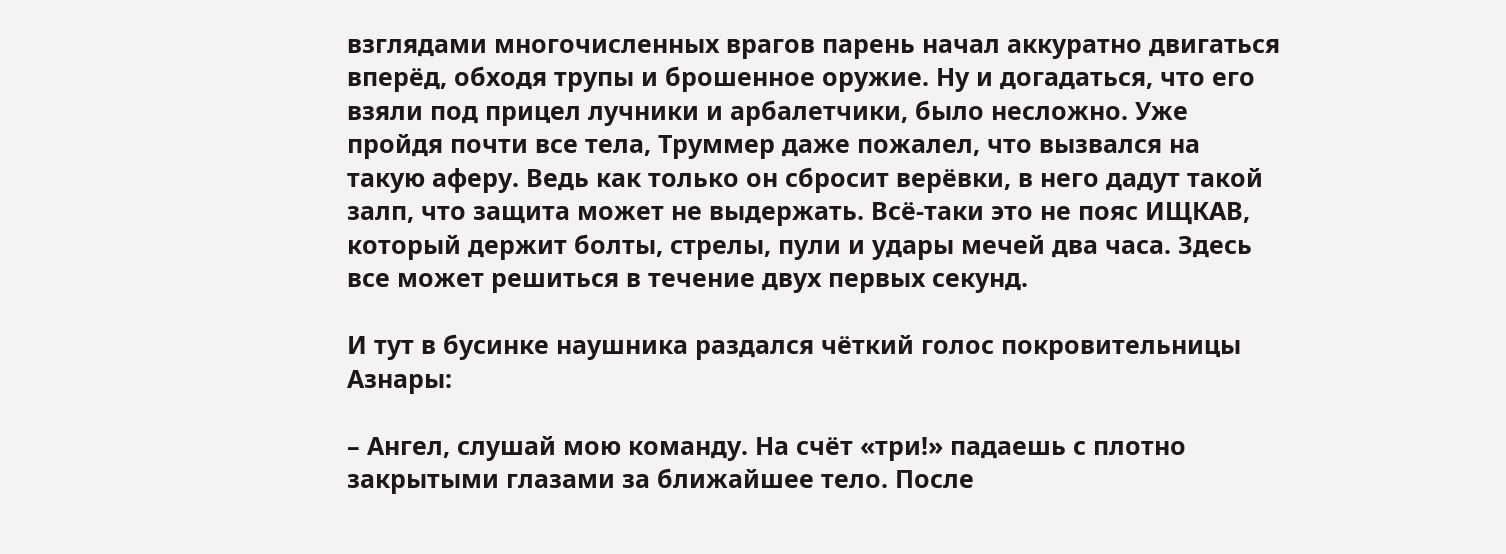взглядами многочисленных врагов парень начал аккуратно двигаться вперёд, обходя трупы и брошенное оружие. Ну и догадаться, что его взяли под прицел лучники и арбалетчики, было несложно. Уже пройдя почти все тела, Труммер даже пожалел, что вызвался на такую аферу. Ведь как только он сбросит верёвки, в него дадут такой залп, что защита может не выдержать. Всё-таки это не пояс ИЩКАВ, который держит болты, стрелы, пули и удары мечей два часа. Здесь все может решиться в течение двух первых секунд.

И тут в бусинке наушника раздался чёткий голос покровительницы Азнары:

– Ангел, слушай мою команду. На счёт «три!» падаешь с плотно закрытыми глазами за ближайшее тело. После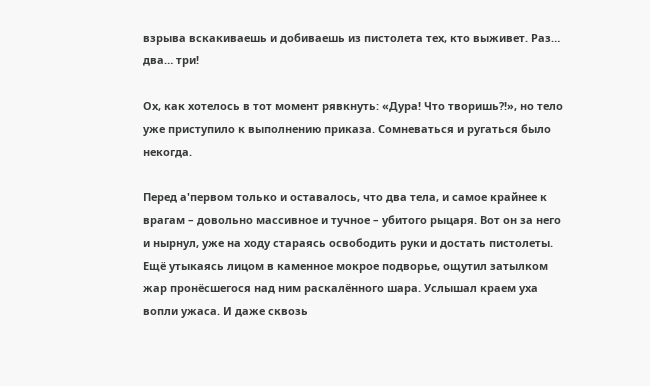взрыва вскакиваешь и добиваешь из пистолета тех, кто выживет. Раз… два… три!

Ох, как хотелось в тот момент рявкнуть: «Дура! Что творишь?!», но тело уже приступило к выполнению приказа. Сомневаться и ругаться было некогда.

Перед а'первом только и оставалось, что два тела, и самое крайнее к врагам – довольно массивное и тучное – убитого рыцаря. Вот он за него и нырнул, уже на ходу стараясь освободить руки и достать пистолеты. Ещё утыкаясь лицом в каменное мокрое подворье, ощутил затылком жар пронёсшегося над ним раскалённого шара. Услышал краем уха вопли ужаса. И даже сквозь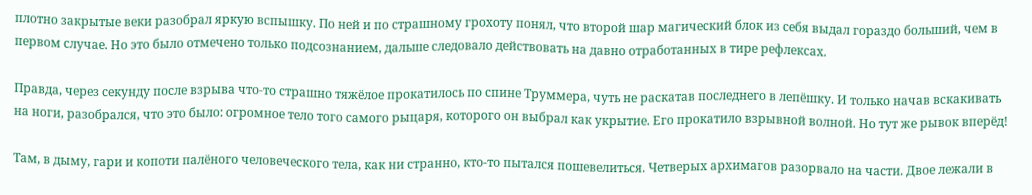плотно закрытые веки разобрал яркую вспышку. По ней и по страшному грохоту понял, что второй шар магический блок из себя выдал гораздо больший, чем в первом случае. Но это было отмечено только подсознанием, дальше следовало действовать на давно отработанных в тире рефлексах.

Правда, через секунду после взрыва что-то страшно тяжёлое прокатилось по спине Труммера, чуть не раскатав последнего в лепёшку. И только начав вскакивать на ноги, разобрался, что это было: огромное тело того самого рыцаря, которого он выбрал как укрытие. Его прокатило взрывной волной. Но тут же рывок вперёд!

Там, в дыму, гари и копоти палёного человеческого тела, как ни странно, кто-то пытался пошевелиться. Четверых архимагов разорвало на части. Двое лежали в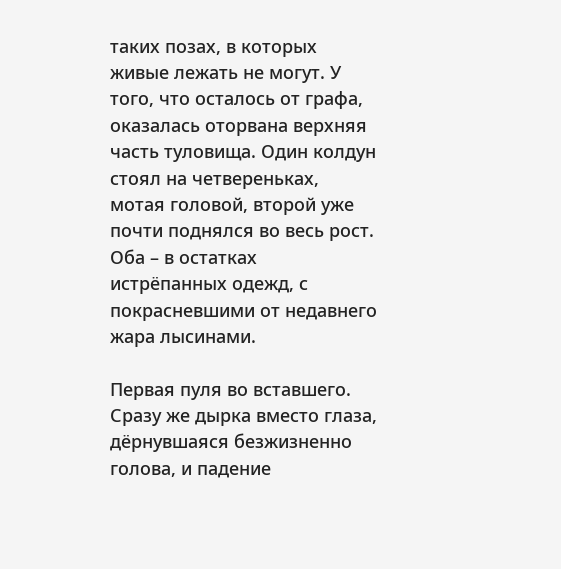таких позах, в которых живые лежать не могут. У того, что осталось от графа, оказалась оторвана верхняя часть туловища. Один колдун стоял на четвереньках, мотая головой, второй уже почти поднялся во весь рост. Оба – в остатках истрёпанных одежд, с покрасневшими от недавнего жара лысинами.

Первая пуля во вставшего. Сразу же дырка вместо глаза, дёрнувшаяся безжизненно голова, и падение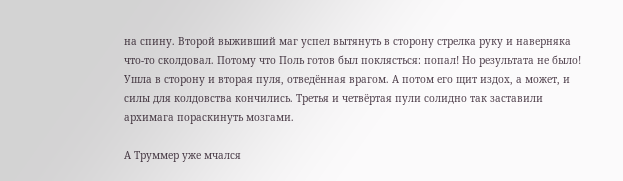на спину. Второй выживший маг успел вытянуть в сторону стрелка руку и наверняка что-то сколдовал. Потому что Поль готов был поклясться: попал! Но результата не было! Ушла в сторону и вторая пуля, отведённая врагом. А потом его щит издох, а может, и силы для колдовства кончились. Третья и четвёртая пули солидно так заставили архимага пораскинуть мозгами.

А Труммер уже мчался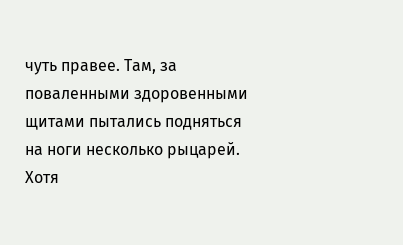чуть правее. Там, за поваленными здоровенными щитами пытались подняться на ноги несколько рыцарей. Хотя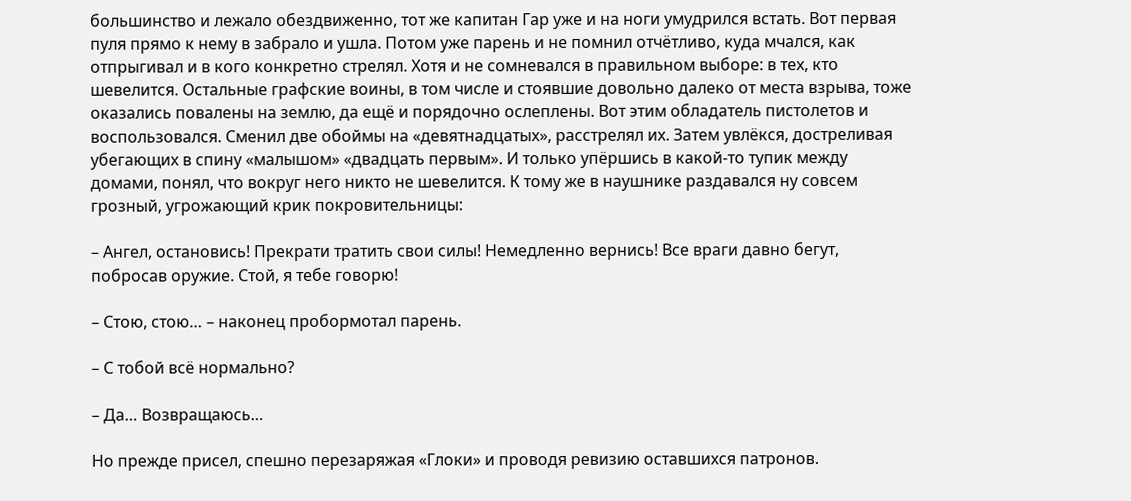большинство и лежало обездвиженно, тот же капитан Гар уже и на ноги умудрился встать. Вот первая пуля прямо к нему в забрало и ушла. Потом уже парень и не помнил отчётливо, куда мчался, как отпрыгивал и в кого конкретно стрелял. Хотя и не сомневался в правильном выборе: в тех, кто шевелится. Остальные графские воины, в том числе и стоявшие довольно далеко от места взрыва, тоже оказались повалены на землю, да ещё и порядочно ослеплены. Вот этим обладатель пистолетов и воспользовался. Сменил две обоймы на «девятнадцатых», расстрелял их. Затем увлёкся, достреливая убегающих в спину «малышом» «двадцать первым». И только упёршись в какой-то тупик между домами, понял, что вокруг него никто не шевелится. К тому же в наушнике раздавался ну совсем грозный, угрожающий крик покровительницы:

– Ангел, остановись! Прекрати тратить свои силы! Немедленно вернись! Все враги давно бегут, побросав оружие. Стой, я тебе говорю!

– Стою, стою… – наконец пробормотал парень.

– С тобой всё нормально?

– Да… Возвращаюсь…

Но прежде присел, спешно перезаряжая «Глоки» и проводя ревизию оставшихся патронов.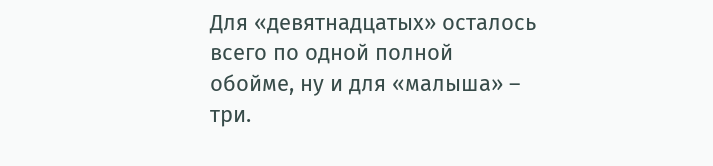Для «девятнадцатых» осталось всего по одной полной обойме, ну и для «малыша» – три.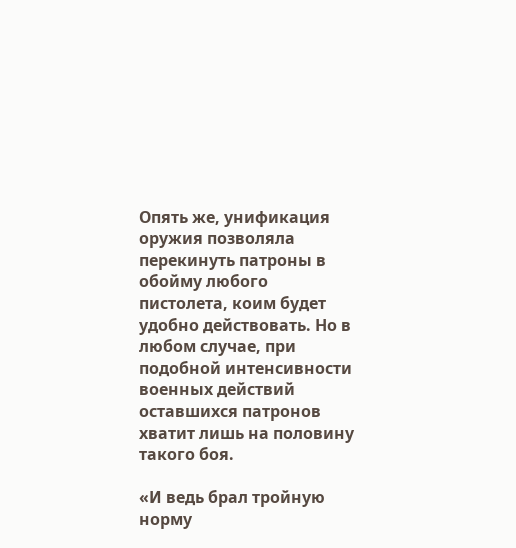Опять же, унификация оружия позволяла перекинуть патроны в обойму любого пистолета, коим будет удобно действовать. Но в любом случае, при подобной интенсивности военных действий оставшихся патронов хватит лишь на половину такого боя.

«И ведь брал тройную норму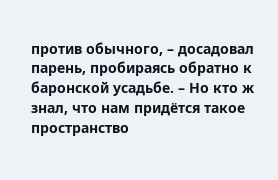против обычного, – досадовал парень, пробираясь обратно к баронской усадьбе. – Но кто ж знал, что нам придётся такое пространство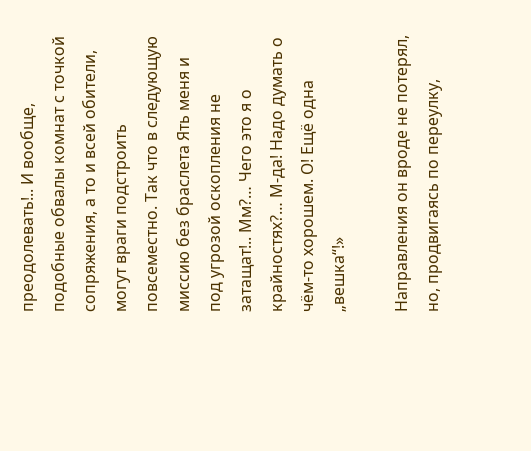преодолевать!.. И вообще, подобные обвалы комнат с точкой сопряжения, а то и всей обители, могут враги подстроить повсеместно. Так что в следующую миссию без браслета Ять меня и под угрозой оскопления не затащат!.. Мм?… Чего это я о крайностях?… М-да! Надо думать о чём-то хорошем. О! Ещё одна „вешка“!»

Направления он вроде не потерял, но, продвигаясь по переулку,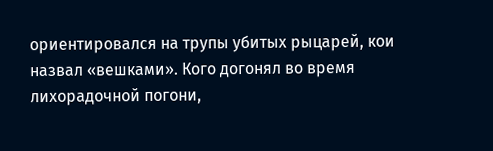ориентировался на трупы убитых рыцарей, кои назвал «вешками». Кого догонял во время лихорадочной погони,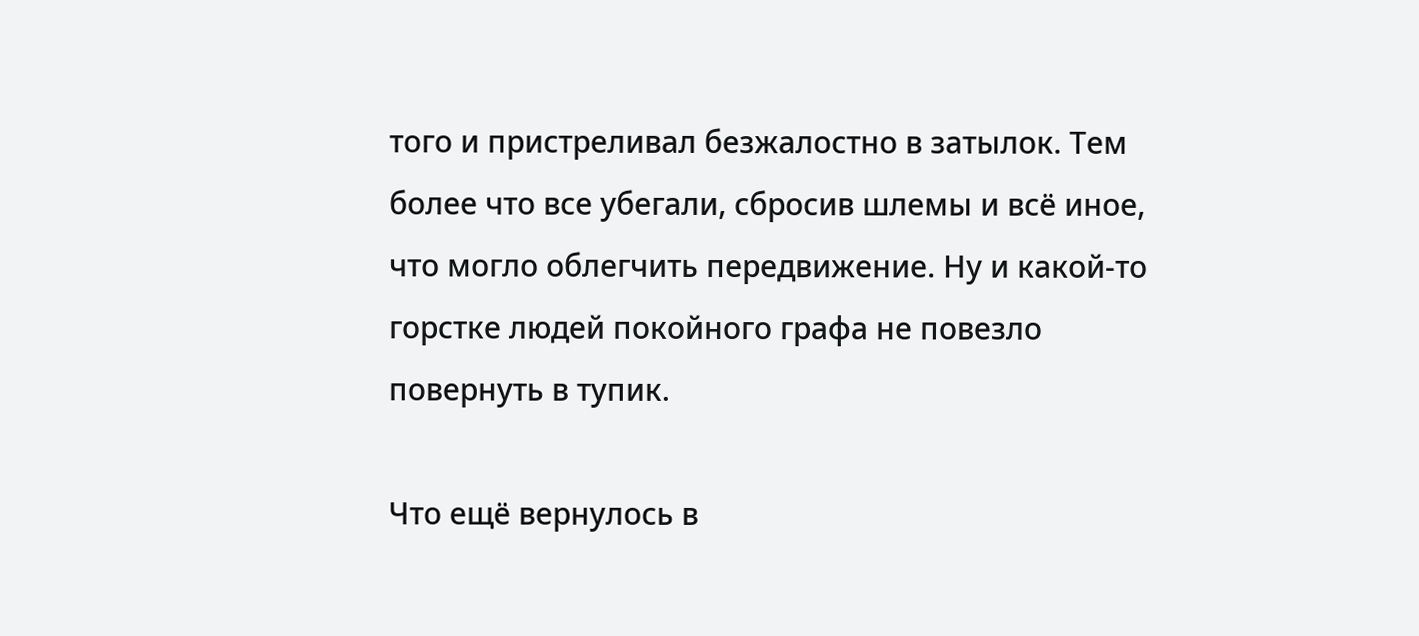того и пристреливал безжалостно в затылок. Тем более что все убегали, сбросив шлемы и всё иное, что могло облегчить передвижение. Ну и какой-то горстке людей покойного графа не повезло повернуть в тупик.

Что ещё вернулось в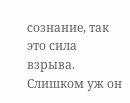сознание, так это сила взрыва. Слишком уж он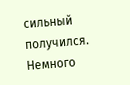сильный получился. Немного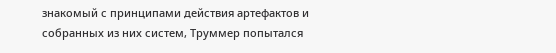знакомый с принципами действия артефактов и собранных из них систем, Труммер попытался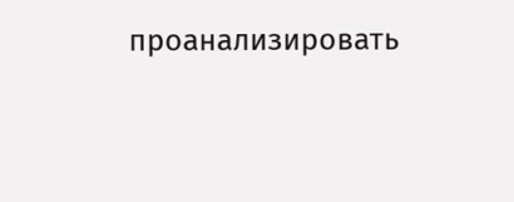проанализировать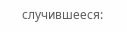случившееся: